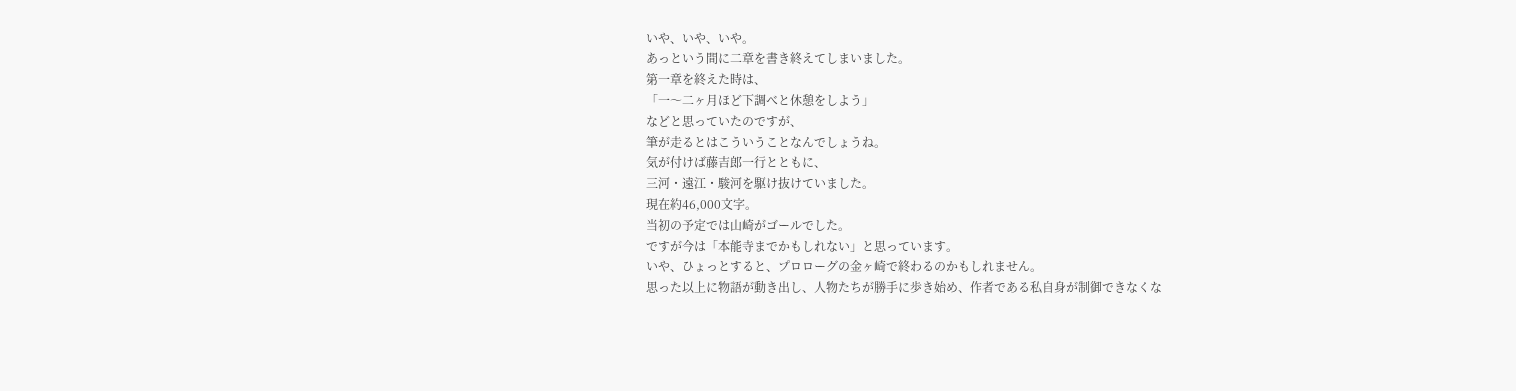いや、いや、いや。
あっという間に二章を書き終えてしまいました。
第一章を終えた時は、
「一〜二ヶ月ほど下調べと休憩をしよう」
などと思っていたのですが、
筆が走るとはこういうことなんでしょうね。
気が付けば藤吉郎一行とともに、
三河・遠江・駿河を駆け抜けていました。
現在約46,000文字。
当初の予定では山崎がゴールでした。
ですが今は「本能寺までかもしれない」と思っています。
いや、ひょっとすると、プロローグの金ヶ崎で終わるのかもしれません。
思った以上に物語が動き出し、人物たちが勝手に歩き始め、作者である私自身が制御できなくな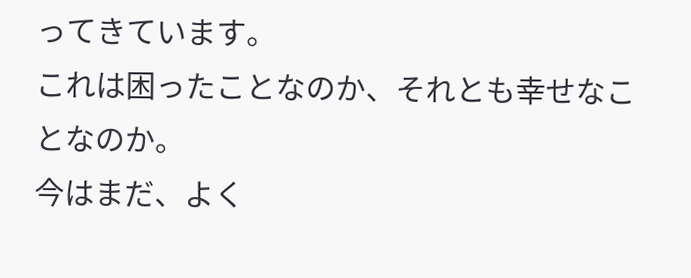ってきています。
これは困ったことなのか、それとも幸せなことなのか。
今はまだ、よく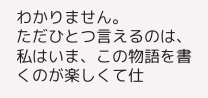わかりません。
ただひとつ言えるのは、
私はいま、この物語を書くのが楽しくて仕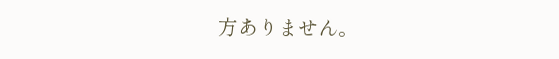方ありません。